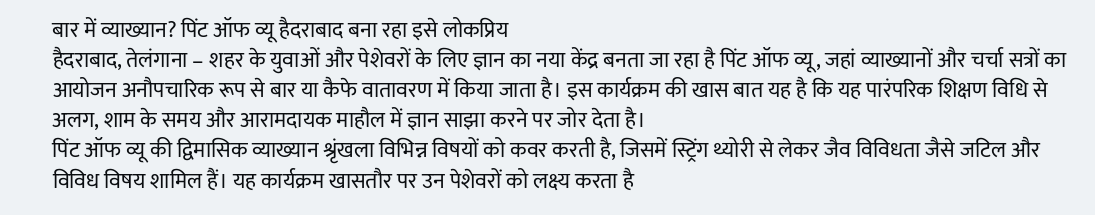बार में व्याख्यान? पिंट ऑफ व्यू हैदराबाद बना रहा इसे लोकप्रिय
हैदराबाद, तेलंगाना – शहर के युवाओं और पेशेवरों के लिए ज्ञान का नया केंद्र बनता जा रहा है पिंट ऑफ व्यू, जहां व्याख्यानों और चर्चा सत्रों का आयोजन अनौपचारिक रूप से बार या कैफे वातावरण में किया जाता है। इस कार्यक्रम की खास बात यह है कि यह पारंपरिक शिक्षण विधि से अलग, शाम के समय और आरामदायक माहौल में ज्ञान साझा करने पर जोर देता है।
पिंट ऑफ व्यू की द्विमासिक व्याख्यान श्रृंखला विभिन्न विषयों को कवर करती है, जिसमें स्ट्रिंग थ्योरी से लेकर जैव विविधता जैसे जटिल और विविध विषय शामिल हैं। यह कार्यक्रम खासतौर पर उन पेशेवरों को लक्ष्य करता है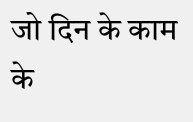जो दिन के काम के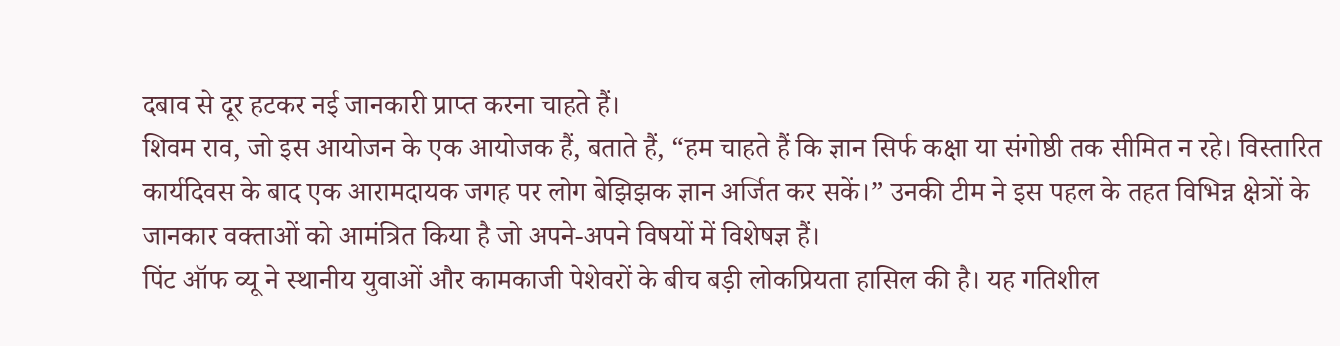दबाव से दूर हटकर नई जानकारी प्राप्त करना चाहते हैं।
शिवम राव, जो इस आयोजन के एक आयोजक हैं, बताते हैं, “हम चाहते हैं कि ज्ञान सिर्फ कक्षा या संगोष्ठी तक सीमित न रहे। विस्तारित कार्यदिवस के बाद एक आरामदायक जगह पर लोग बेझिझक ज्ञान अर्जित कर सकें।” उनकी टीम ने इस पहल के तहत विभिन्न क्षेत्रों के जानकार वक्ताओं को आमंत्रित किया है जो अपने-अपने विषयों में विशेषज्ञ हैं।
पिंट ऑफ व्यू ने स्थानीय युवाओं और कामकाजी पेशेवरों के बीच बड़ी लोकप्रियता हासिल की है। यह गतिशील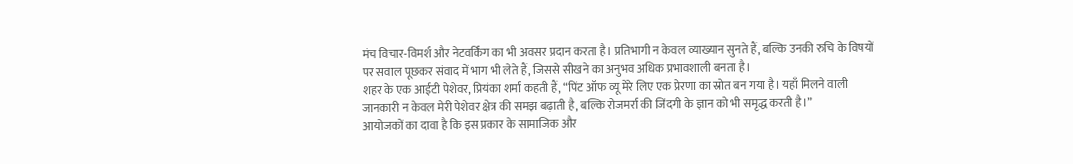मंच विचार-विमर्श और नेटवर्किंग का भी अवसर प्रदान करता है। प्रतिभागी न केवल व्याख्यान सुनते हैं, बल्कि उनकी रुचि के विषयों पर सवाल पूछकर संवाद में भाग भी लेते हैं, जिससे सीखने का अनुभव अधिक प्रभावशाली बनता है।
शहर के एक आईटी पेशेवर, प्रियंका शर्मा कहती हैं, “पिंट ऑफ व्यू मेरे लिए एक प्रेरणा का स्रोत बन गया है। यहाँ मिलने वाली जानकारी न केवल मेरी पेशेवर क्षेत्र की समझ बढ़ाती है, बल्कि रोजमर्रा की जिंदगी के ज्ञान को भी समृद्ध करती है।”
आयोजकों का दावा है कि इस प्रकार के सामाजिक और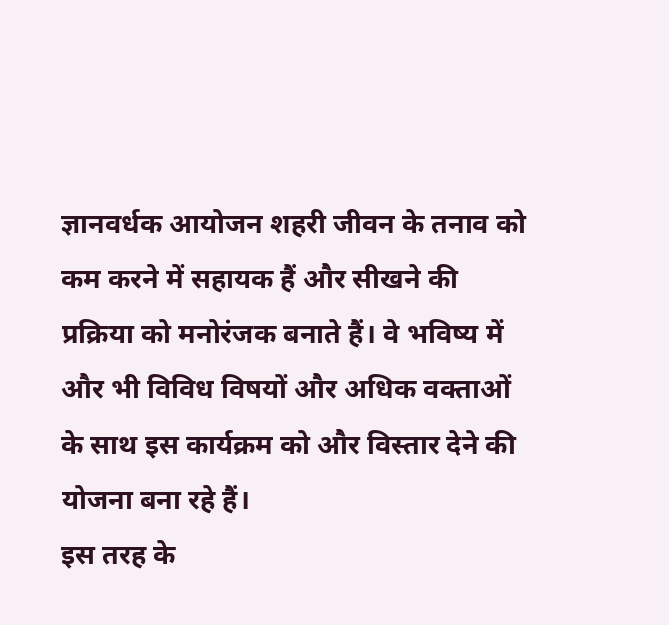ज्ञानवर्धक आयोजन शहरी जीवन के तनाव को कम करने में सहायक हैं और सीखने की प्रक्रिया को मनोरंजक बनाते हैं। वे भविष्य में और भी विविध विषयों और अधिक वक्ताओं के साथ इस कार्यक्रम को और विस्तार देने की योजना बना रहे हैं।
इस तरह के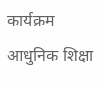कार्यक्रम आधुनिक शिक्षा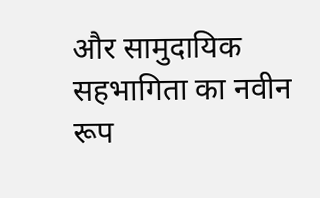और सामुदायिक सहभागिता का नवीन रूप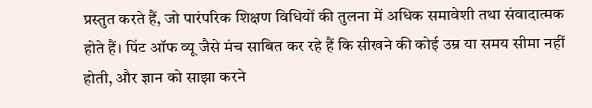प्रस्तुत करते हैं, जो पारंपरिक शिक्षण विधियों की तुलना में अधिक समावेशी तथा संवादात्मक होते हैं। पिंट ऑफ व्यू जैसे मंच साबित कर रहे हैं कि सीखने की कोई उम्र या समय सीमा नहीं होती, और ज्ञान को साझा करने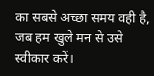का सबसे अच्छा समय वही है, जब हम खुले मन से उसे स्वीकार करें।